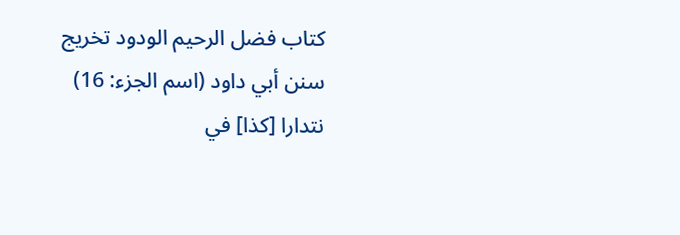كتاب فضل الرحيم الودود تخريج سنن أبي داود (اسم الجزء: 16)
نتدارا [كذا] في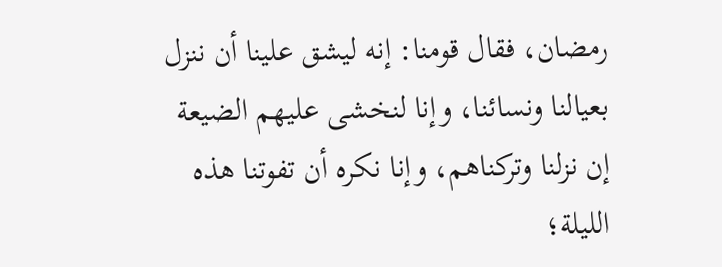رمضان، فقال قومنا: إنه ليشق علينا أن ننزل بعيالنا ونسائنا، وإنا لنخشى عليهم الضيعة إن نزلنا وتركناهم، وإنا نكره أن تفوتنا هذه الليلة؛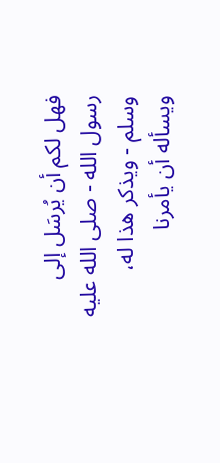فهل لكم أن يُرسَل إلى رسول الله - صلى الله عليه وسلم - ويذكر هذا له، ويسأله أن يأمرنا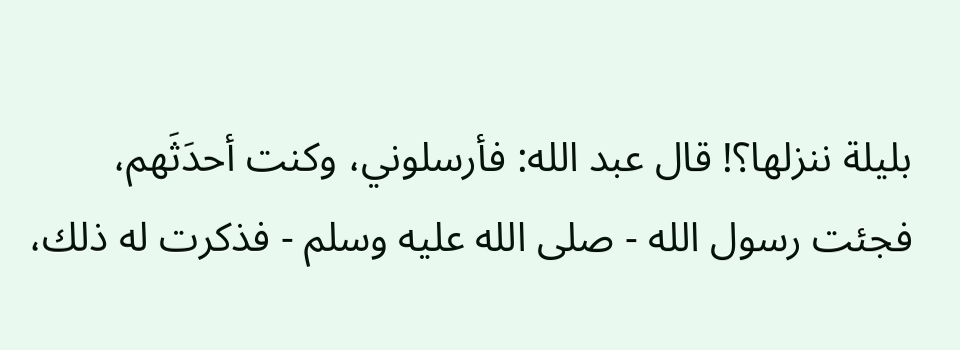بليلة ننزلها؟! قال عبد الله: فأرسلوني، وكنت أحدَثَهم، فجئت رسول الله - صلى الله عليه وسلم - فذكرت له ذلك،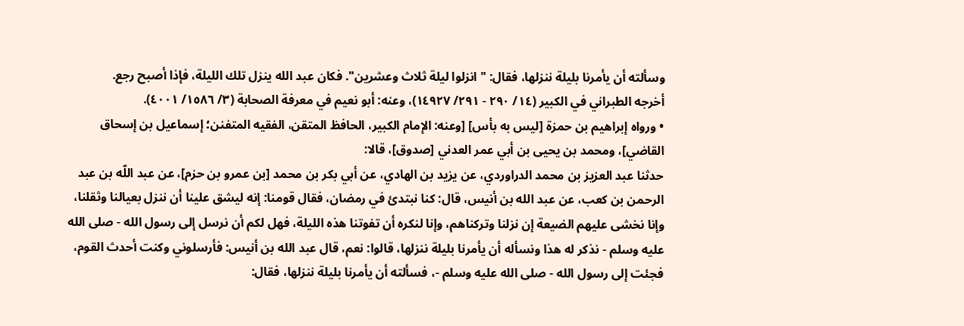وسألته أن يأمرنا بليلة ننزلها، فقال: "انزلوا ليلة ثلاث وعشرين". فكان عبد الله ينزل تلك الليلة، فإذا أصبح رجع.
أخرجه الطبراني في الكبير (١٤/ ٢٩٠ - ٢٩١/ ١٤٩٢٧)، وعنه: أبو نعيم في معرفة الصحابة (٣/ ١٥٨٦/ ٤٠٠١).
• ورواه إبراهيم بن حمزة [ليس به بأس] [وعنه: الإمام الكبير، الحافظ المتقن، الفقيه المتفنن؛ إسماعيل بن إسحاق القاضي]، ومحمد بن يحيى بن أبي عمر العدني [صدوق]، قالا:
حدثنا عبد العزيز بن محمد الدراوردي، عن يزيد بن الهادي، عن أبي بكر بن محمد [بن عمرو بن حزم]، عن عبد اللّه بن عبد الرحمن بن كعب، عن عبد الله بن أنيس، قال: كنا نبتدئ في رمضان، فقال قومنا: إنه ليشق علينا أن ننزل بعيالنا وثقلنا، وإنا نخشى عليهم الضيعة إن نزلنا وتركناهم، وإنا لنكره أن تفوتنا هذه الليلة، فهل لكم أن نرسل إلى رسول الله - صلى الله عليه وسلم - نذكر له هذا ونسأله أن يأمرنا بليلة ننزلها، قالوا: نعم، قال عبد الله بن أنيس: فأرسلوني وكنت أحدث القوم، فجئت إلى رسول الله - صلى الله عليه وسلم -، فسألته أن يأمرنا بليلة ننزلها، فقال: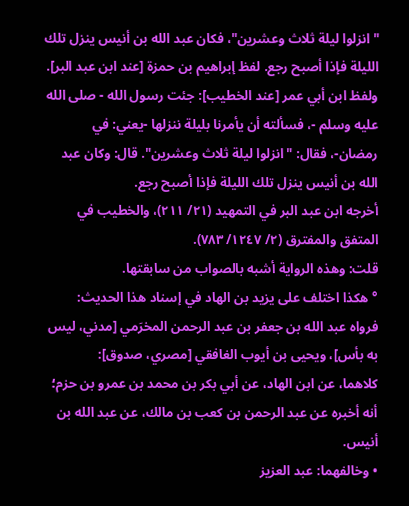"انزلوا ليلة ثلاث وعشرين"، فكان عبد الله بن أنيس ينزل تلك الليلة فإذا أصبح رجع. لفظ إبراهيم بن حمزة [عند ابن عبد البر].
ولفظ ابن أبي عمر [عند الخطيب]: جئت رسول الله - صلى الله عليه وسلم -، فسألته أن يأمرنا بليلة ننزلها -يعني: في رمضان-، فقال: "انزلوا ليلة ثلاث وعشرين". قال: وكان عبد الله بن أنيس ينزل تلك الليلة فإذا أصبح رجع.
أخرجه ابن عبد البر في التمهيد (٢١/ ٢١١)، والخطيب في المتفق والمفترق (٢/ ١٢٤٧/ ٧٨٣).
قلت: وهذه الرواية أشبه بالصواب من سابقتها.
° هكذا اختلف على يزيد بن الهاد في إسناد هذا الحديث:
فرواه عبد الله بن جعفر بن عبد الرحمن المخرَمي [مدني، ليس به بأس]، ويحيى بن أيوب الغافقي [مصري، صدوق]:
كلاهما، عن ابن الهاد، عن أبي بكر بن محمد بن عمرو بن حزم؛ أنه أخبره عن عبد الرحمن بن كعب بن مالك، عن عبد الله بن أنيس.
• وخالفهما: عبد العزيز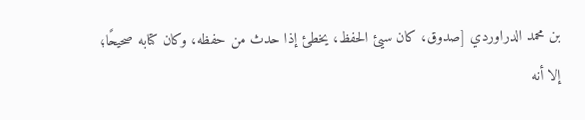بن محمد الدراوردي [صدوق، كان سيئ الحفظ، يخطئ إذا حدث من حفظه، وكان كتابه صحيحًا؛ إلا أنه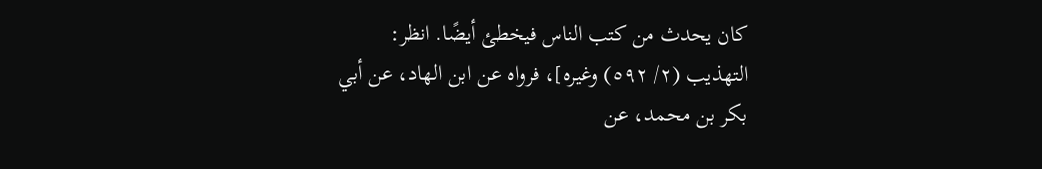كان يحدث من كتب الناس فيخطئ أيضًا. انظر: التهذيب (٢/ ٥٩٢) وغيره]، فرواه عن ابن الهاد، عن أبي بكر بن محمد، عن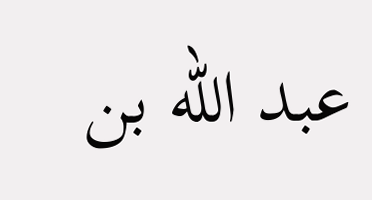عبد الله بن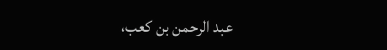عبد الرحمن بن كعب،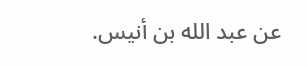عن عبد الله بن أنيس.